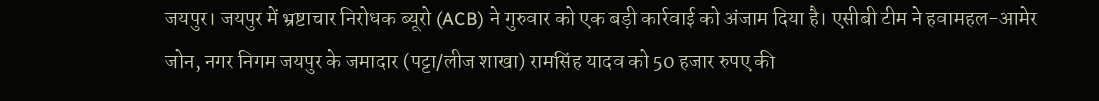जयपुर। जयपुर में भ्रष्टाचार निरोधक ब्यूरो (ACB) ने गुरुवार को एक बड़ी कार्रवाई को अंजाम दिया है। एसीबी टीम ने हवामहल-आमेर जोन, नगर निगम जयपुर के जमादार (पट्टा/लीज शाखा) रामसिंह यादव को 50 हजार रुपए की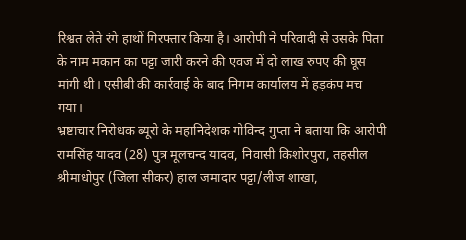रिश्वत लेते रंगे हाथों गिरफ्तार किया है। आरोपी ने परिवादी से उसके पिता के नाम मकान का पट्टा जारी करने की एवज में दो लाख रुपए की घूस मांगी थी। एसीबी की कार्रवाई के बाद निगम कार्यालय में हड़कंप मच गया।
भ्रष्टाचार निरोधक ब्यूरो के महानिदेशक गोविन्द गुप्ता ने बताया कि आरोपी रामसिंह यादव (28) पुत्र मूलचन्द यादव, निवासी किशोरपुरा, तहसील श्रीमाधोपुर (जिला सीकर) हाल जमादार पट्टा/लीज शाखा,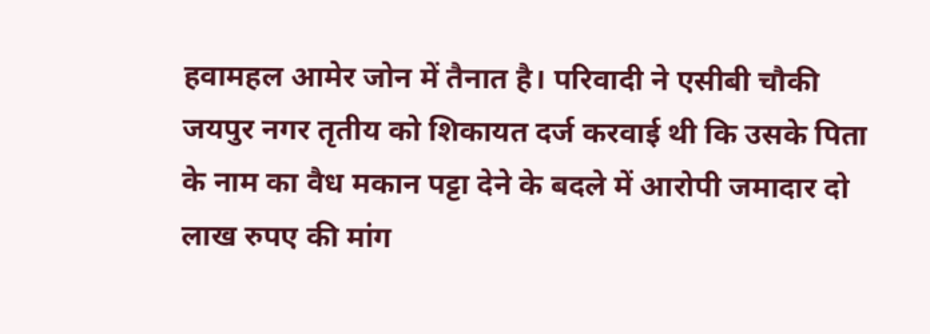हवामहल आमेर जोन में तैनात है। परिवादी ने एसीबी चौकी जयपुर नगर तृतीय को शिकायत दर्ज करवाई थी कि उसके पिता के नाम का वैध मकान पट्टा देने के बदले में आरोपी जमादार दो लाख रुपए की मांग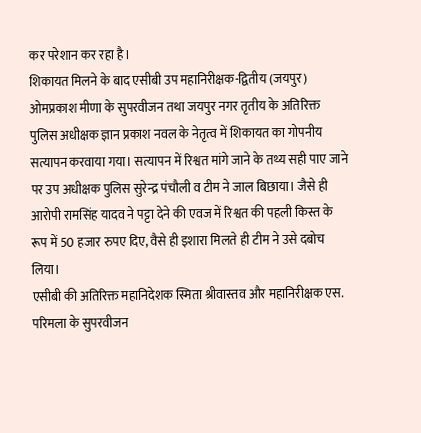कर परेशान कर रहा है।
शिकायत मिलने के बाद एसीबी उप महानिरीक्षक-द्वितीय (जयपुर) ओमप्रकाश मीणा के सुपरवीजन तथा जयपुर नगर तृतीय के अतिरिक्त पुलिस अधीक्षक ज्ञान प्रकाश नवल के नेतृत्व में शिकायत का गोपनीय सत्यापन करवाया गया। सत्यापन में रिश्वत मांगे जाने के तथ्य सही पाए जाने पर उप अधीक्षक पुलिस सुरेन्द्र पंचौली व टीम ने जाल बिछाया। जैसे ही आरोपी रामसिंह यादव ने पट्टा देने की एवज में रिश्वत की पहली किस्त के रूप में 50 हजार रुपए दिए, वैसे ही इशारा मिलते ही टीम ने उसे दबोच लिया।
एसीबी की अतिरिक्त महानिदेशक स्मिता श्रीवास्तव और महानिरीक्षक एस. परिमला के सुपरवीजन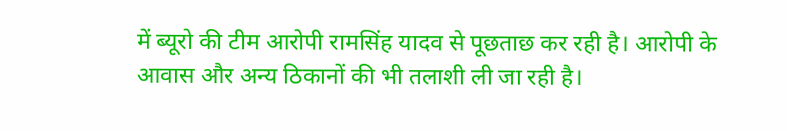में ब्यूरो की टीम आरोपी रामसिंह यादव से पूछताछ कर रही है। आरोपी के आवास और अन्य ठिकानों की भी तलाशी ली जा रही है।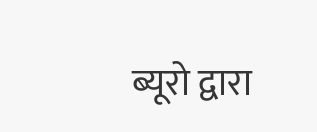ब्यूरो द्वारा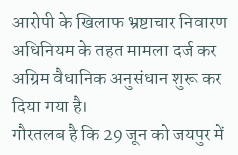आरोपी के खिलाफ भ्रष्टाचार निवारण अधिनियम के तहत मामला दर्ज कर अग्रिम वैधानिक अनुसंधान शुरू कर दिया गया है।
गौरतलब है कि 29 जून को जयपुर में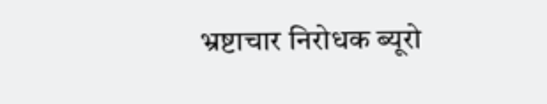भ्रष्टाचार निरोधक ब्यूरो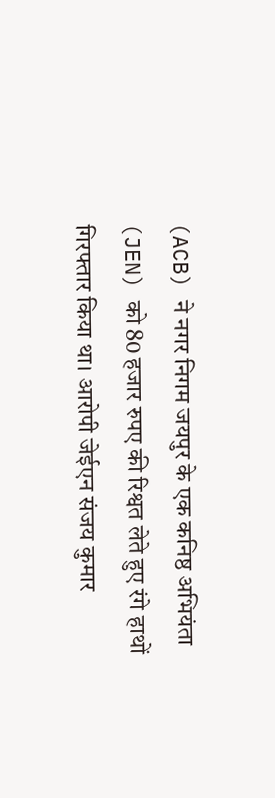(ACB) ने नगर निगम जयपुर के एक कनिष्ठ अभियंता (JEN) को 80 हजार रुपए की रिश्वत लेते हुए रंगे हाथों गिरफ्तार किया था। आरोपी जेईएन संजय कुमार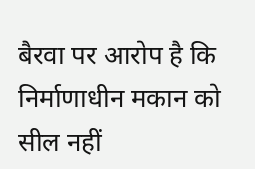बैरवा पर आरोप है कि निर्माणाधीन मकान को सील नहीं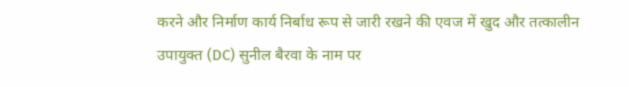करने और निर्माण कार्य निर्बाध रूप से जारी रखने की एवज में खुद और तत्कालीन उपायुक्त (DC) सुनील बैरवा के नाम पर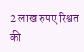2 लाख रुपए रिश्वत की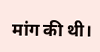मांग की थी।